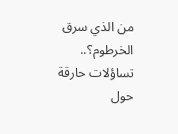من الذي سرق الخرطوم؟.. تساؤلات حارقة حول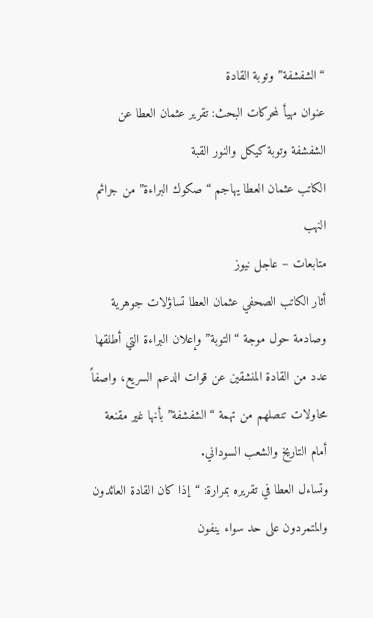“الشفشفة” وتوبة القادة
عنوان مهيأ لمحركات البحث: تقرير عثمان العطا عن الشفشفة وتوبة كيكل والنور القبة
الكاتب عثمان العطا يهاجم “صكوك البراءة” من جرائم النهب
متابعات – عاجل نيوز
أثار الكاتب الصحفي عثمان العطا تساؤلات جوهرية وصادمة حول موجة “التوبة” وإعلان البراءة التي أطلقها عدد من القادة المنشقين عن قوات الدعم السريع، واصفاً محاولات تنصلهم من تهمة “الشفشفة” بأنها غير مقنعة أمام التاريخ والشعب السوداني.
وتساءل العطا في تقريره بمرارة: “إذا كان القادة العائدون والمتمردون على حد سواء ينفون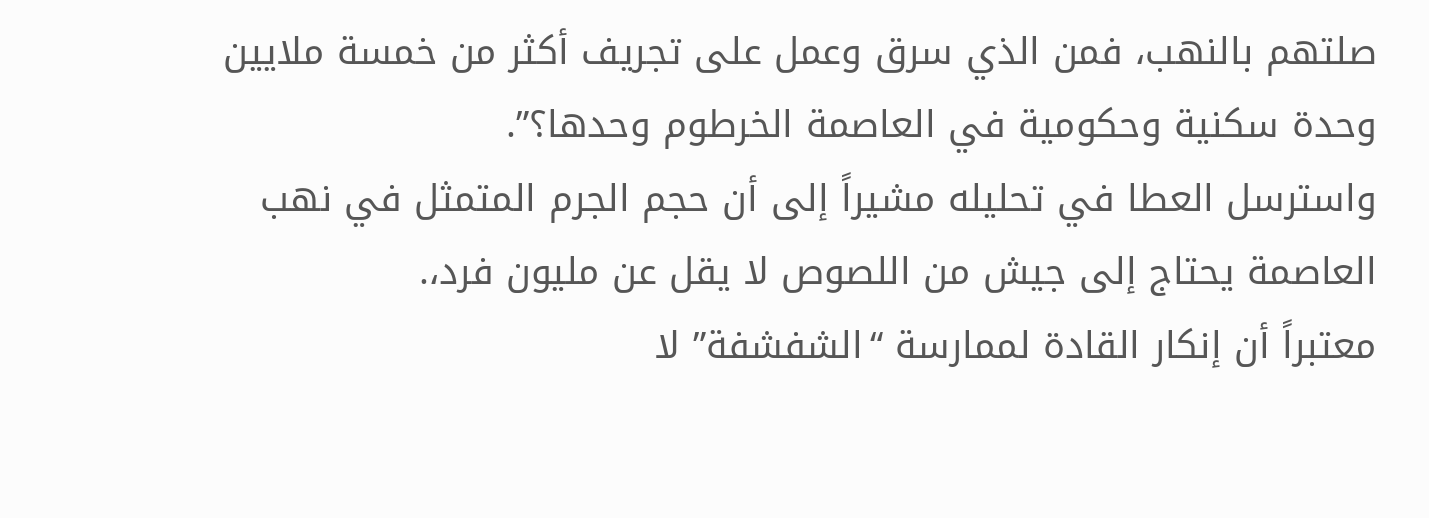صلتهم بالنهب، فمن الذي سرق وعمل على تجريف أكثر من خمسة ملايين وحدة سكنية وحكومية في العاصمة الخرطوم وحدها؟”.
واسترسل العطا في تحليله مشيراً إلى أن حجم الجرم المتمثل في نهب العاصمة يحتاج إلى جيش من اللصوص لا يقل عن مليون فرد،.
معتبراً أن إنكار القادة لممارسة “الشفشفة” لا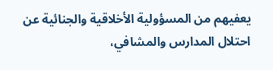يعفيهم من المسؤولية الأخلاقية والجنائية عن احتلال المدارس والمشافي،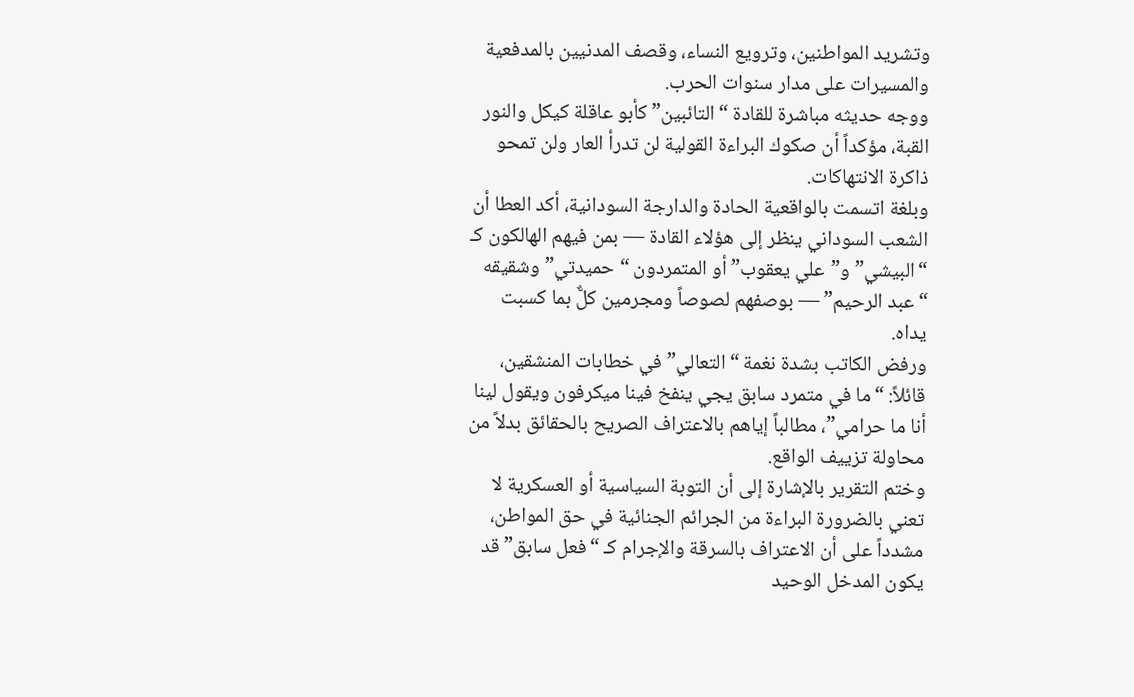وتشريد المواطنين، وترويع النساء، وقصف المدنيين بالمدفعية والمسيرات على مدار سنوات الحرب.
ووجه حديثه مباشرة للقادة “التائبين” كأبو عاقلة كيكل والنور القبة، مؤكداً أن صكوك البراءة القولية لن تدرأ العار ولن تمحو ذاكرة الانتهاكات.
وبلغة اتسمت بالواقعية الحادة والدارجة السودانية، أكد العطا أن الشعب السوداني ينظر إلى هؤلاء القادة — بمن فيهم الهالكون كـ “البيشي” و”علي يعقوب” أو المتمردون “حميدتي” وشقيقه “عبد الرحيم” — بوصفهم لصوصاً ومجرمين كلٌّ بما كسبت يداه.
ورفض الكاتب بشدة نغمة “التعالي” في خطابات المنشقين، قائلاً: “ما في متمرد سابق يجي ينفخ فينا ميكرفون ويقول لينا أنا ما حرامي”، مطالباً إياهم بالاعتراف الصريح بالحقائق بدلاً من محاولة تزييف الواقع.
وختم التقرير بالإشارة إلى أن التوبة السياسية أو العسكرية لا تعني بالضرورة البراءة من الجرائم الجنائية في حق المواطن، مشدداً على أن الاعتراف بالسرقة والإجرام كـ “فعل سابق” قد يكون المدخل الوحيد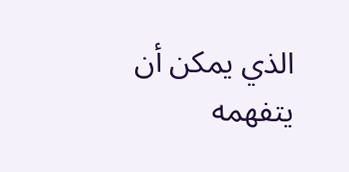الذي يمكن أن يتفهمه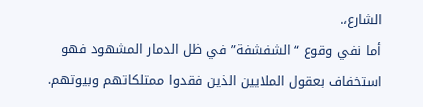الشارع،.
أما نفي وقوع “الشفشفة” في ظل الدمار المشهود فهو استخفاف بعقول الملايين الذين فقدوا ممتلكاتهم وبيوتهم.